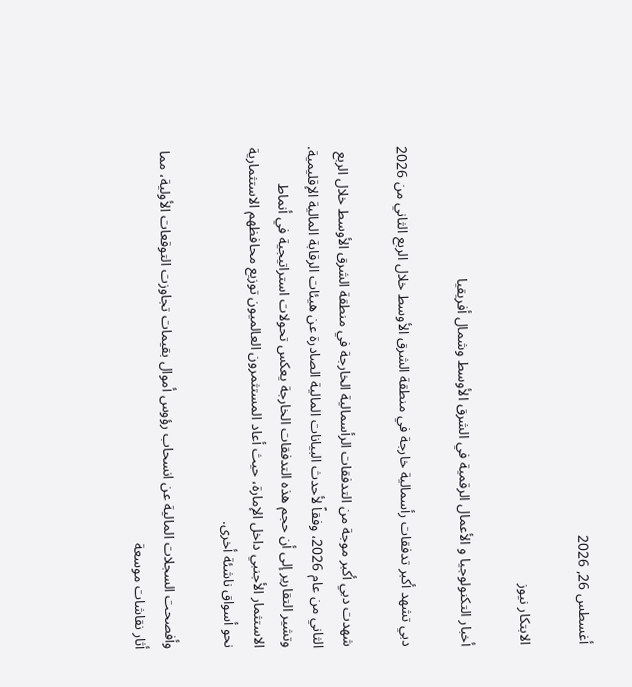أغسطس 26, 2026

الابتكار نيوز

أخبار التكنولوجيا و الأعمال الرقمية في الشرق الأوسط وشمال أفريقيا

دبي تشهد أكبر تدفقات رأسمالية خارجة في منطقة الشرق الأوسط خلال الربع الثاني من 2026

شهدت دبي أكبر موجة من التدفقات الرأسمالية الخارجة في منطقة الشرق الأوسط خلال الربع الثاني من عام 2026، وفقاً لأحدث البيانات المالية الصادرة عن هيئات الرقابة المالية الإقليمية. وتشير التقارير إلى أن حجم هذه التدفقات الخارجة يعكس تحولات استراتيجية في أنماط الاستثمار الأجنبي داخل الإمارة، حيث أعاد المستثمرون العالميون توزيع محافظهم الاستثمارية نحو أسواق ناشئة أخرى.

وأفصحت السجلات المالية عن انسحاب رؤوس أموال بقيمات تجاوزت التوقعات الأولية، مما أثار نقاشات موسعة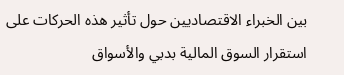بين الخبراء الاقتصاديين حول تأثير هذه الحركات على استقرار السوق المالية بدبي والأسواق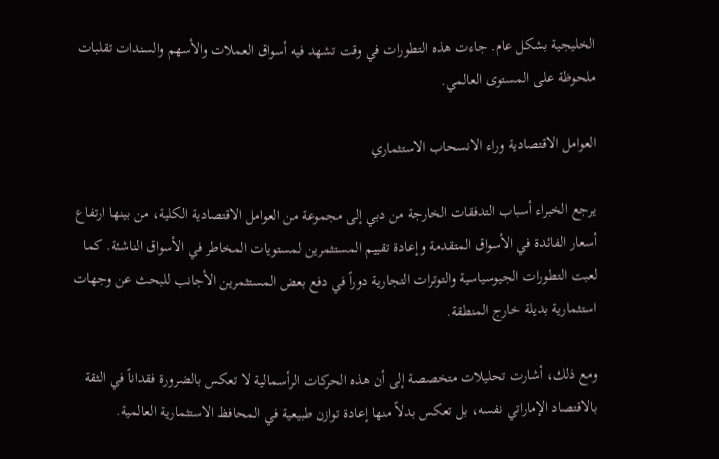الخليجية بشكل عام. جاءت هذه التطورات في وقت تشهد فيه أسواق العملات والأسهم والسندات تقلبات ملحوظة على المستوى العالمي.

العوامل الاقتصادية وراء الانسحاب الاستثماري

يرجع الخبراء أسباب التدفقات الخارجة من دبي إلى مجموعة من العوامل الاقتصادية الكلية، من بينها ارتفاع أسعار الفائدة في الأسواق المتقدمة وإعادة تقييم المستثمرين لمستويات المخاطر في الأسواق الناشئة. كما لعبت التطورات الجيوسياسية والتوترات التجارية دوراً في دفع بعض المستثمرين الأجانب للبحث عن وجهات استثمارية بديلة خارج المنطقة.

ومع ذلك، أشارت تحليلات متخصصة إلى أن هذه الحركات الرأسمالية لا تعكس بالضرورة فقداناً في الثقة بالاقتصاد الإماراتي نفسه، بل تعكس بدلاً منها إعادة توازن طبيعية في المحافظ الاستثمارية العالمية.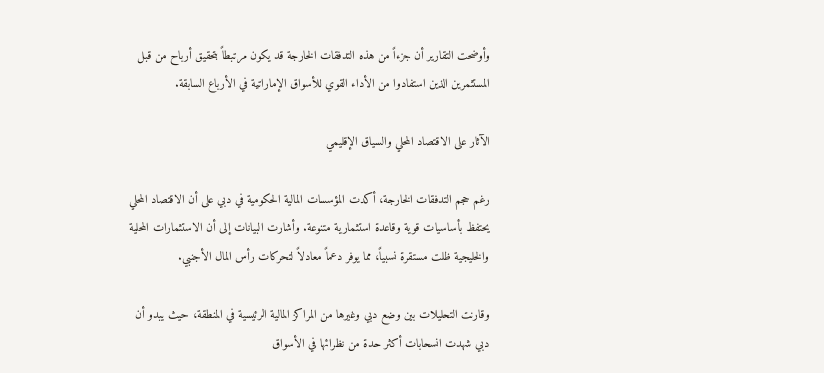وأوضحت التقارير أن جزءاً من هذه التدفقات الخارجة قد يكون مرتبطاً بتحقيق أرباح من قبل المستثمرين الذين استفادوا من الأداء القوي للأسواق الإماراتية في الأرباع السابقة.

الآثار على الاقتصاد المحلي والسياق الإقليمي

رغم حجم التدفقات الخارجة، أكدت المؤسسات المالية الحكومية في دبي على أن الاقتصاد المحلي يحتفظ بأساسيات قوية وقاعدة استثمارية متنوعة. وأشارت البيانات إلى أن الاستثمارات المحلية والخليجية ظلت مستقرة نسبياً، مما يوفر دعماً معادلاً لتحركات رأس المال الأجنبي.

وقارنت التحليلات بين وضع دبي وغيرها من المراكز المالية الرئيسية في المنطقة، حيث يبدو أن دبي شهدت انسحابات أكثر حدة من نظرائها في الأسواق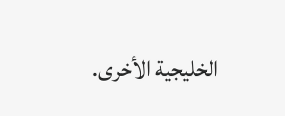الخليجية الأخرى.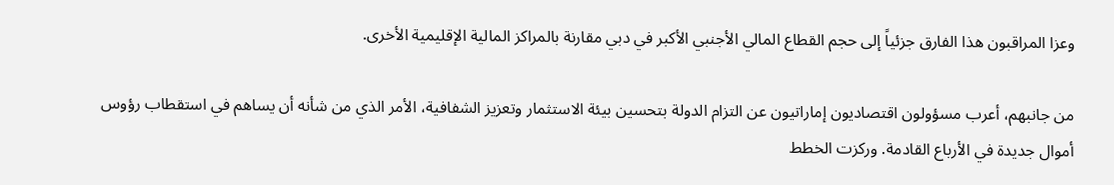وعزا المراقبون هذا الفارق جزئياً إلى حجم القطاع المالي الأجنبي الأكبر في دبي مقارنة بالمراكز المالية الإقليمية الأخرى.

من جانبهم، أعرب مسؤولون اقتصاديون إماراتيون عن التزام الدولة بتحسين بيئة الاستثمار وتعزيز الشفافية، الأمر الذي من شأنه أن يساهم في استقطاب رؤوس أموال جديدة في الأرباع القادمة. وركزت الخطط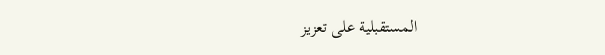المستقبلية على تعزيز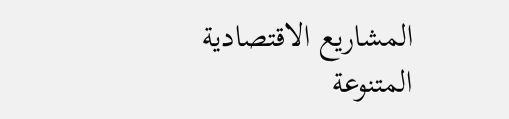المشاريع الاقتصادية المتنوعة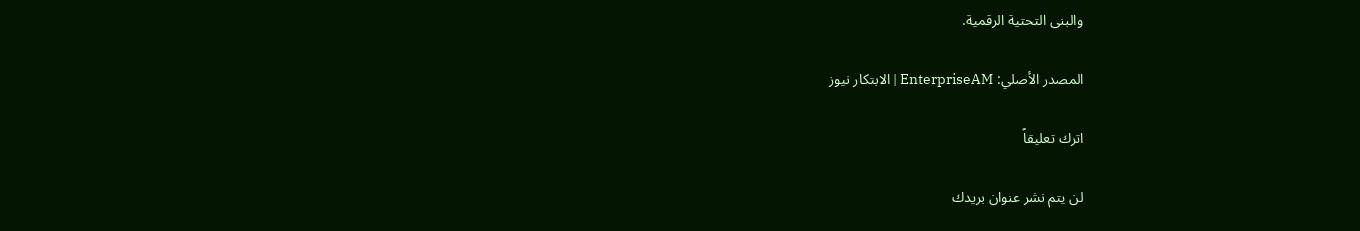والبنى التحتية الرقمية.

المصدر الأصلي: EnterpriseAM | الابتكار نيوز

اترك تعليقاً

لن يتم نشر عنوان بريدك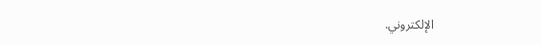الإلكتروني.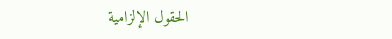الحقول الإلزامية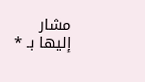مشار إليها بـ *